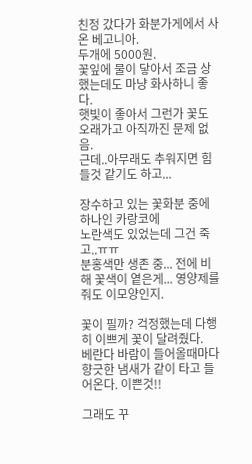친정 갔다가 화분가게에서 사온 베고니아.
두개에 5000원.
꽃잎에 물이 닿아서 조금 상했는데도 마냥 화사하니 좋다.
햇빛이 좋아서 그런가 꽃도 오래가고 아직까진 문제 없음.
근데..아무래도 추워지면 힘들것 같기도 하고...

장수하고 있는 꽃화분 중에 하나인 카랑코에
노란색도 있었는데 그건 죽고..ㅠㅠ
분홍색만 생존 중... 전에 비해 꽃색이 옅은게... 영양제를 줘도 이모양인지.

꽃이 필까? 걱정했는데 다행히 이쁘게 꽃이 달려줬다.
베란다 바람이 들어올때마다 향긋한 냄새가 같이 타고 들어온다. 이쁜것!!

그래도 꾸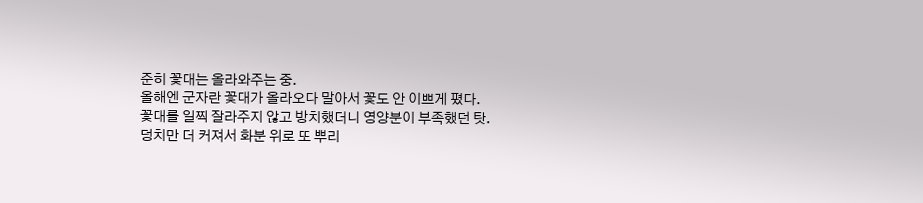준히 꽃대는 올라와주는 중.
올해엔 군자란 꽃대가 올라오다 말아서 꽃도 안 이쁘게 폈다.
꽃대를 일찍 잘라주지 않고 방치했더니 영양분이 부족했던 탓.
덩치만 더 커져서 화분 위로 또 뿌리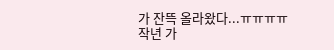가 잔뜩 올라왔다...ㅠㅠㅠㅠ
작년 가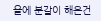을에 분갈이 해온건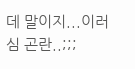데 말이지...이러심 곤란..;;;